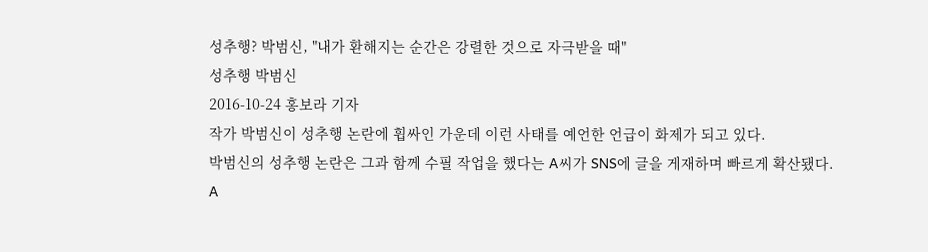성추행? 박범신, "내가 환해지는 순간은 강렬한 것으로 자극받을 때"
성추행 박범신
2016-10-24 홍보라 기자
작가 박범신이 성추행 논란에 휩싸인 가운데 이런 사태를 예언한 언급이 화제가 되고 있다.
박범신의 성추행 논란은 그과 함께 수필 작업을 했다는 A씨가 SNS에 글을 게재하며 빠르게 확산됐다.
A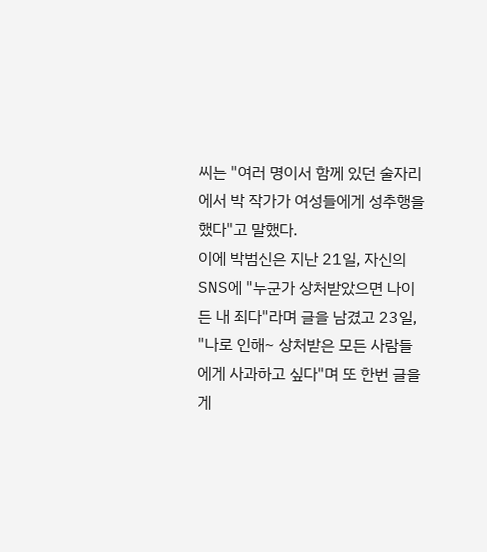씨는 "여러 명이서 함께 있던 술자리에서 박 작가가 여성들에게 성추행을 했다"고 말했다.
이에 박범신은 지난 21일, 자신의 SNS에 "누군가 상처받았으면 나이 든 내 죄다"라며 글을 남겼고 23일, "나로 인해~ 상처받은 모든 사람들에게 사과하고 싶다"며 또 한번 글을 게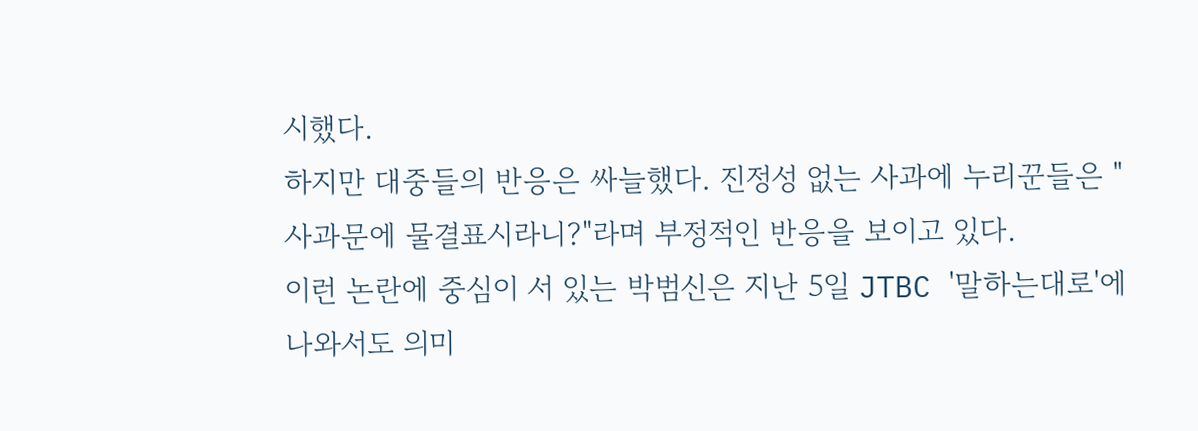시했다.
하지만 대중들의 반응은 싸늘했다. 진정성 없는 사과에 누리꾼들은 "사과문에 물결표시라니?"라며 부정적인 반응을 보이고 있다.
이런 논란에 중심이 서 있는 박범신은 지난 5일 JTBC '말하는대로'에 나와서도 의미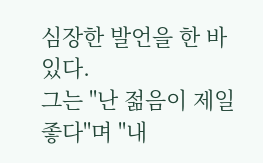심장한 발언을 한 바 있다.
그는 "난 젊음이 제일 좋다"며 "내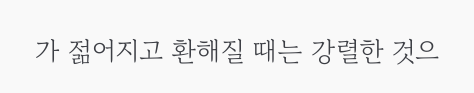가 젊어지고 환해질 때는 강렬한 것으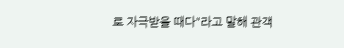로 자극받을 때다"라고 말해 관객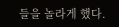들을 놀라게 했다.